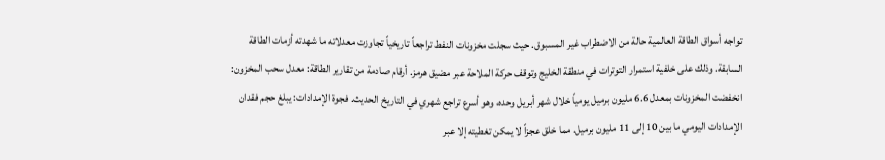تواجه أسواق الطاقة العالمية حالة من الاضطراب غير المسبوق. حيث سجلت مخزونات النفط تراجعاً تاريخياً تجاوزت معدلاته ما شهدته أزمات الطاقة السابقة. وذلك على خلفية استمرار التوترات في منطقة الخليج وتوقف حركة الملاحة عبر مضيق هرمز. أرقام صادمة من تقارير الطاقة: معدل سحب المخزون: انخفضت المخزونات بمعدل 6.6 مليون برميل يومياً خلال شهر أبريل وحده، وهو أسرع تراجع شهري في التاريخ الحديث. فجوة الإمدادات: يبلغ حجم فقدان الإمدادات اليومي ما بين 10 إلى 11 مليون برميل. مما خلق عجزاً لا يمكن تغطيته إلا عبر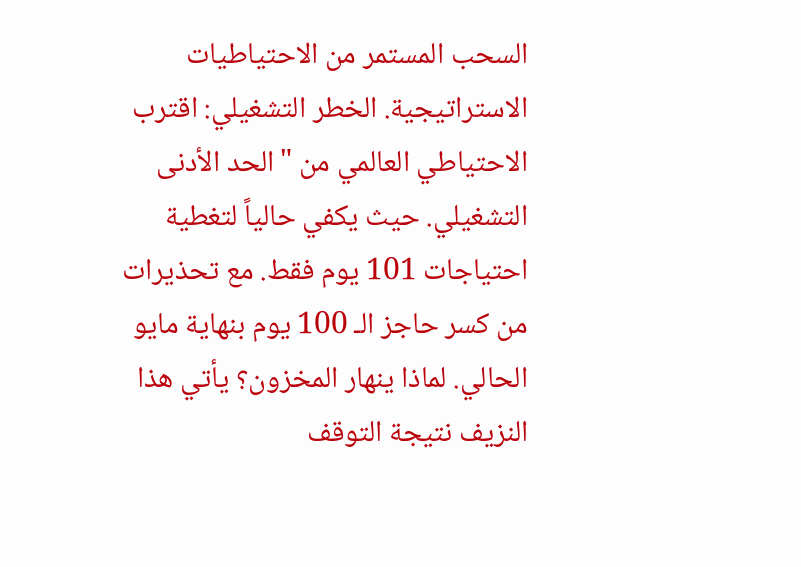السحب المستمر من الاحتياطيات الاستراتيجية. الخطر التشغيلي: اقترب الاحتياطي العالمي من "الحد الأدنى التشغيلي. حيث يكفي حالياً لتغطية احتياجات 101 يوم فقط. مع تحذيرات من كسر حاجز الـ 100 يوم بنهاية مايو الحالي. لماذا ينهار المخزون؟ يأتي هذا النزيف نتيجة التوقف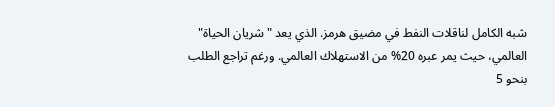شبه الكامل لناقلات النفط في مضيق هرمز. الذي يعد "شريان الحياة" العالمي، حيث يمر عبره 20% من الاستهلاك العالمي. ورغم تراجع الطلب بنحو 5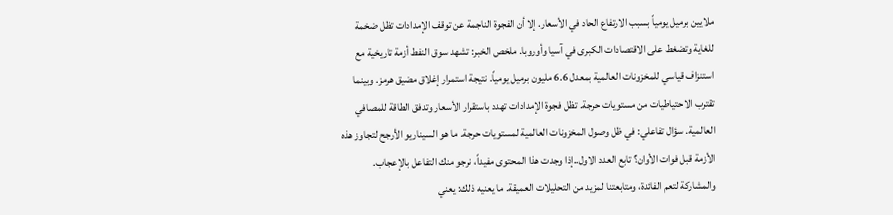ملايين برميل يومياً بسبب الارتفاع الحاد في الأسعار. إلا أن الفجوة الناجمة عن توقف الإمدادات تظل ضخمة للغاية وتضغط على الاقتصادات الكبرى في آسيا وأوروبا. ملخص الخبر: تشهد سوق النفط أزمة تاريخية مع استنزاف قياسي للمخزونات العالمية بمعدل 6.6 مليون برميل يومياً. نتيجة استمرار إغلاق مضيق هرمز. وبينما تقترب الاحتياطيات من مستويات حرجة. تظل فجوة الإمدادات تهدد باستقرار الأسعار وتدفق الطاقة للمصافي العالمية. سؤال تفاعلي: في ظل وصول المخزونات العالمية لمستويات حرجة. ما هو السيناريو الأرجح لتجاوز هذه الأزمة قبل فوات الأوان؟ تابع العدد الاول..إذا وجدت هذا المحتوى مفيداً، نرجو منك التفاعل بالإعجاب. والمشاركة لتعم الفائدة، ومتابعتنا لمزيد من التحليلات العميقة. ما يعنيه ذلك: يعني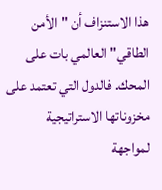هذا الاستنزاف أن "الأمن الطاقي" العالمي بات على المحك. فالدول التي تعتمد على مخزوناتها الاستراتيجية لمواجهة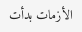الأزمات بدأت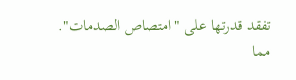تفقد قدرتها على "امتصاص الصدمات". مما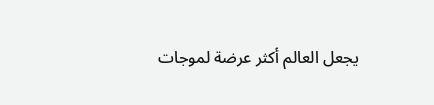يجعل العالم أكثر عرضة لموجات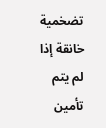تضخمية خانقة إذا لم يتم تأمين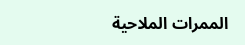الممرات الملاحية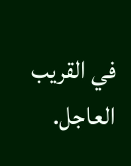في القريب العاجل.